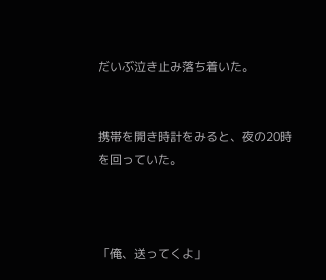だいぶ泣き止み落ち着いた。


携帯を開き時計をみると、夜の20時を回っていた。



「俺、送ってくよ」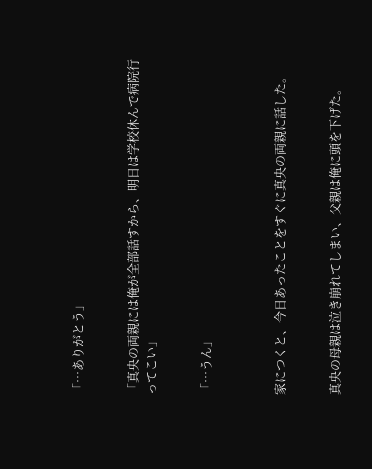「…ありがとう」


「真央の両親には俺が全部話すから、明日は学校休んで病院行ってこい」


「…うん」



家につくと、今日あったことをすぐに真央の両親に話した。


真央の母親は泣き崩れてしまい、父親は俺に頭を下げた。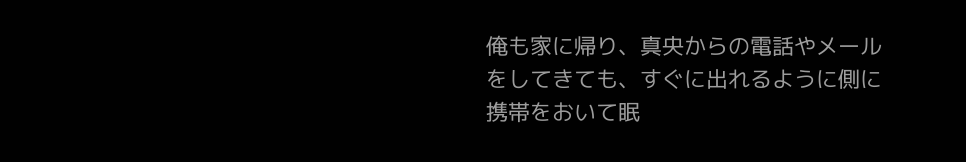俺も家に帰り、真央からの電話やメールをしてきても、すぐに出れるように側に携帯をおいて眠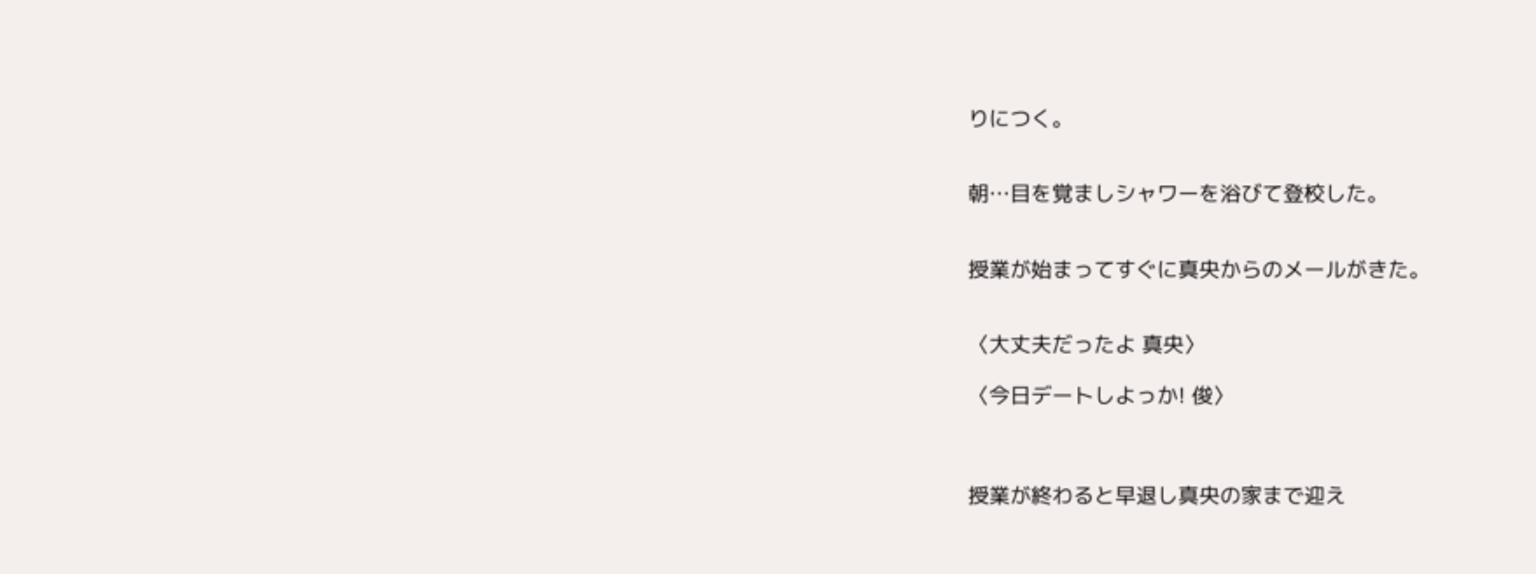りにつく。


朝…目を覚ましシャワーを浴びて登校した。


授業が始まってすぐに真央からのメールがきた。


〈大丈夫だったよ 真央〉

〈今日デートしよっか! 俊〉



授業が終わると早退し真央の家まで迎え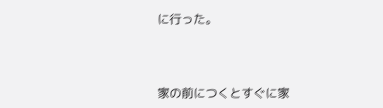に行った。



家の前につくとすぐに家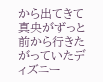から出てきて真央がずっと前から行きたがっていたディズニー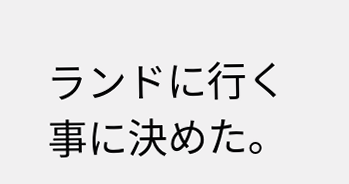ランドに行く事に決めた。